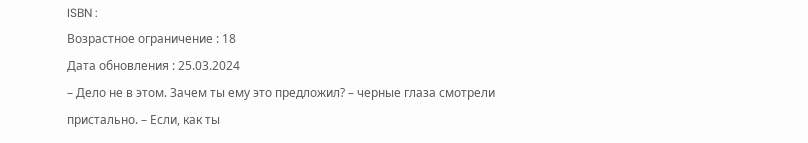ISBN :
Возрастное ограничение : 18
Дата обновления : 25.03.2024
– Дело не в этом. Зачем ты ему это предложил? – черные глаза смотрели пристально. – Если, как ты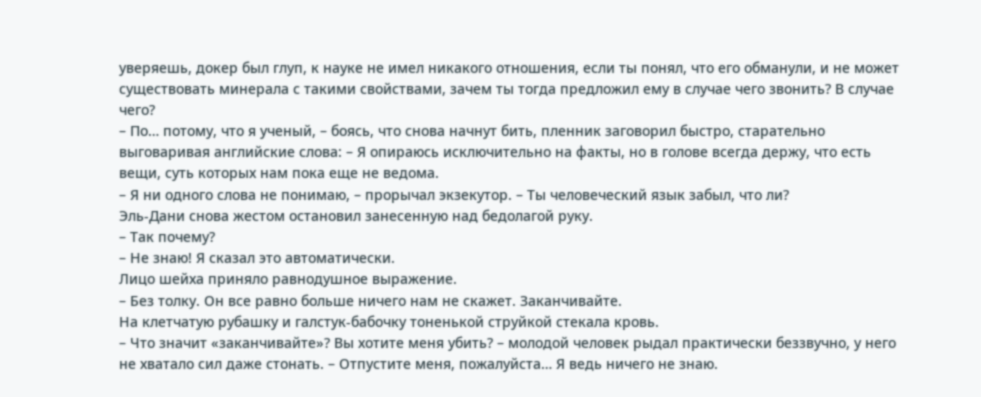уверяешь, докер был глуп, к науке не имел никакого отношения, если ты понял, что его обманули, и не может существовать минерала с такими свойствами, зачем ты тогда предложил ему в случае чего звонить? В случае чего?
– По… потому, что я ученый, – боясь, что снова начнут бить, пленник заговорил быстро, старательно выговаривая английские слова: – Я опираюсь исключительно на факты, но в голове всегда держу, что есть вещи, суть которых нам пока еще не ведома.
– Я ни одного слова не понимаю, – прорычал экзекутор. – Ты человеческий язык забыл, что ли?
Эль-Дани снова жестом остановил занесенную над бедолагой руку.
– Так почему?
– Не знаю! Я сказал это автоматически.
Лицо шейха приняло равнодушное выражение.
– Без толку. Он все равно больше ничего нам не скажет. Заканчивайте.
На клетчатую рубашку и галстук-бабочку тоненькой струйкой стекала кровь.
– Что значит «заканчивайте»? Вы хотите меня убить? – молодой человек рыдал практически беззвучно, у него не хватало сил даже стонать. – Отпустите меня, пожалуйста… Я ведь ничего не знаю.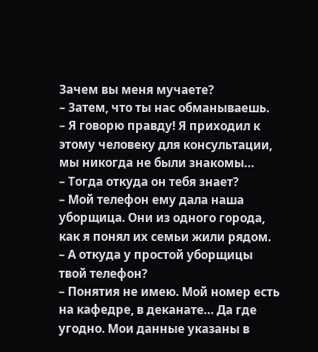Зачем вы меня мучаете?
– Затем, что ты нас обманываешь.
– Я говорю правду! Я приходил к этому человеку для консультации, мы никогда не были знакомы…
– Тогда откуда он тебя знает?
– Мой телефон ему дала наша уборщица. Они из одного города, как я понял их семьи жили рядом.
– А откуда у простой уборщицы твой телефон?
– Понятия не имею. Мой номер есть на кафедре, в деканате… Да где угодно. Мои данные указаны в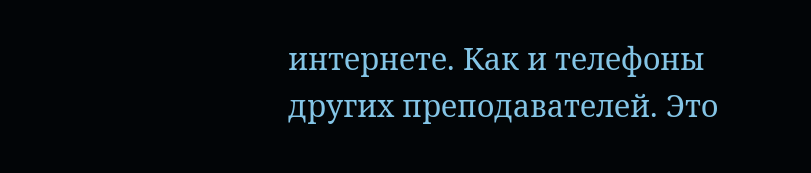интернете. Как и телефоны других преподавателей. Это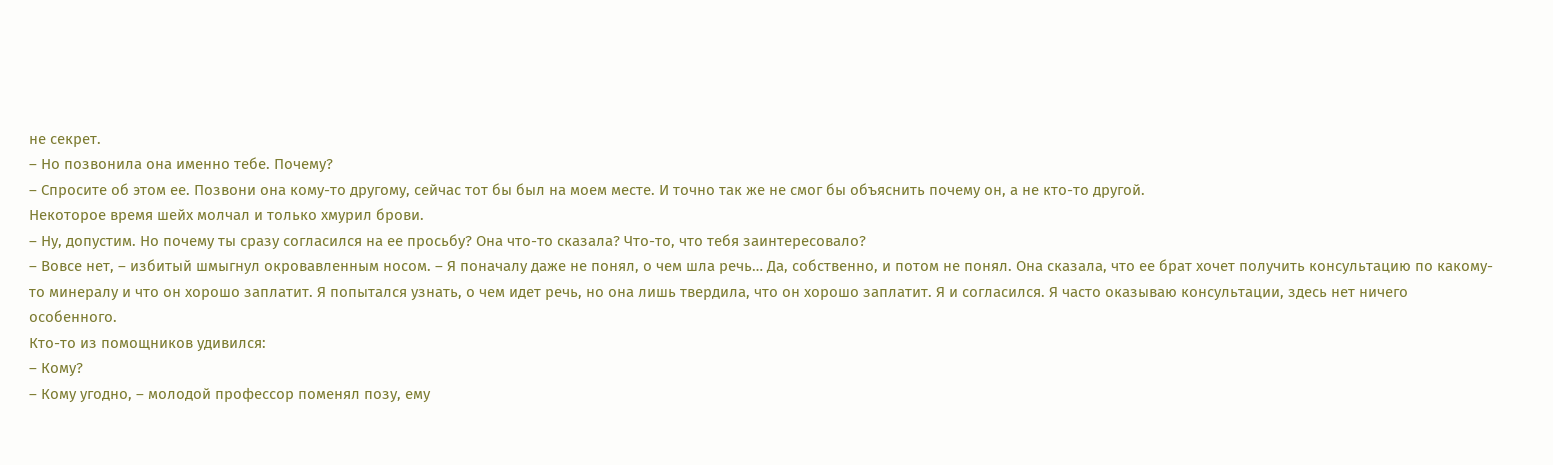не секрет.
– Но позвонила она именно тебе. Почему?
– Спросите об этом ее. Позвони она кому-то другому, сейчас тот бы был на моем месте. И точно так же не смог бы объяснить почему он, а не кто-то другой.
Некоторое время шейх молчал и только хмурил брови.
– Ну, допустим. Но почему ты сразу согласился на ее просьбу? Она что-то сказала? Что-то, что тебя заинтересовало?
– Вовсе нет, – избитый шмыгнул окровавленным носом. – Я поначалу даже не понял, о чем шла речь… Да, собственно, и потом не понял. Она сказала, что ее брат хочет получить консультацию по какому-то минералу и что он хорошо заплатит. Я попытался узнать, о чем идет речь, но она лишь твердила, что он хорошо заплатит. Я и согласился. Я часто оказываю консультации, здесь нет ничего особенного.
Кто-то из помощников удивился:
– Кому?
– Кому угодно, – молодой профессор поменял позу, ему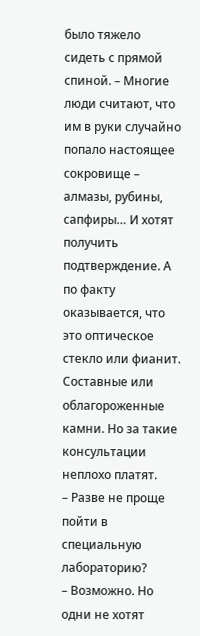было тяжело сидеть с прямой спиной. – Многие люди считают, что им в руки случайно попало настоящее сокровище – алмазы, рубины, сапфиры… И хотят получить подтверждение. А по факту оказывается, что это оптическое стекло или фианит. Составные или облагороженные камни. Но за такие консультации неплохо платят.
– Разве не проще пойти в специальную лабораторию?
– Возможно. Но одни не хотят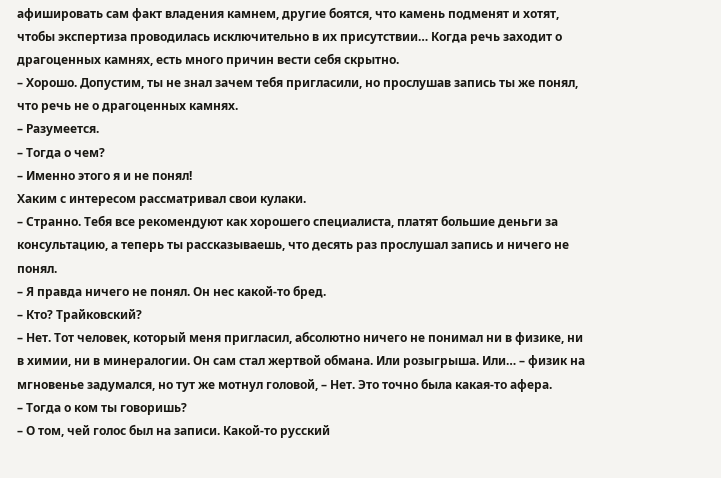афишировать сам факт владения камнем, другие боятся, что камень подменят и хотят, чтобы экспертиза проводилась исключительно в их присутствии… Когда речь заходит о драгоценных камнях, есть много причин вести себя скрытно.
– Хорошо. Допустим, ты не знал зачем тебя пригласили, но прослушав запись ты же понял, что речь не о драгоценных камнях.
– Разумеется.
– Тогда о чем?
– Именно этого я и не понял!
Хаким с интересом рассматривал свои кулаки.
– Странно. Тебя все рекомендуют как хорошего специалиста, платят большие деньги за консультацию, а теперь ты рассказываешь, что десять раз прослушал запись и ничего не понял.
– Я правда ничего не понял. Он нес какой-то бред.
– Кто? Трайковский?
– Нет. Тот человек, который меня пригласил, абсолютно ничего не понимал ни в физике, ни в химии, ни в минералогии. Он сам стал жертвой обмана. Или розыгрыша. Или… – физик на мгновенье задумался, но тут же мотнул головой, – Нет. Это точно была какая-то афера.
– Тогда о ком ты говоришь?
– О том, чей голос был на записи. Какой-то русский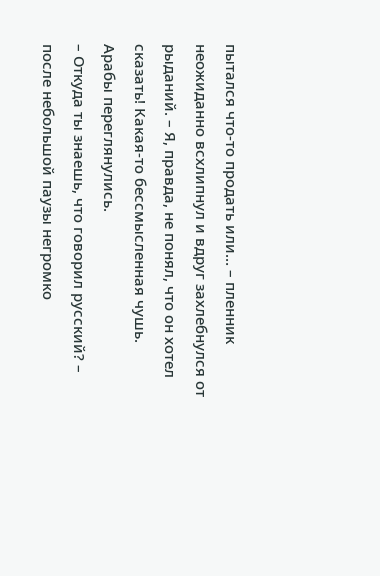пытался что-то продать или… – пленник неожиданно всхлипнул и вдруг захлебнулся от рыданий. – Я, правда, не понял, что он хотел сказать! Какая-то бессмысленная чушь.
Арабы переглянулись.
– Откуда ты знаешь, что говорил русский? – после небольшой паузы негромко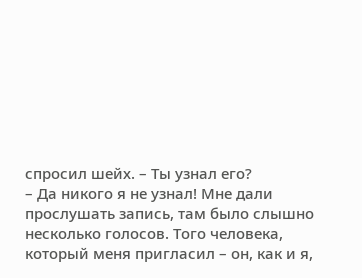спросил шейх. – Ты узнал его?
– Да никого я не узнал! Мне дали прослушать запись, там было слышно несколько голосов. Того человека, который меня пригласил – он, как и я,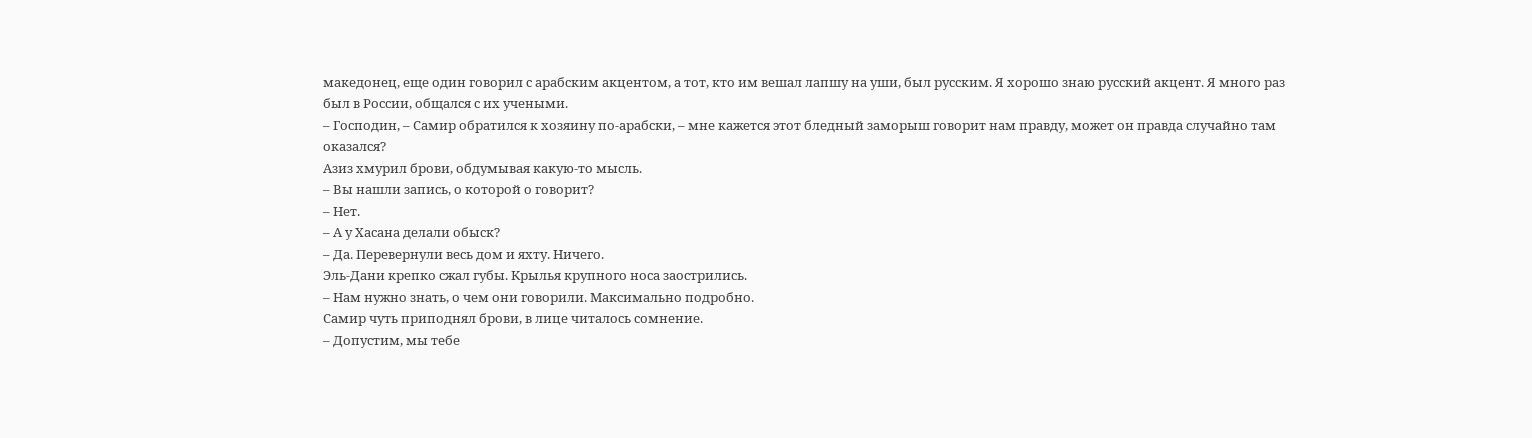македонец, еще один говорил с арабским акцентом, а тот, кто им вешал лапшу на уши, был русским. Я хорошо знаю русский акцент. Я много раз был в России, общался с их учеными.
– Господин, – Самир обратился к хозяину по-арабски, – мне кажется этот бледный заморыш говорит нам правду, может он правда случайно там оказался?
Азиз хмурил брови, обдумывая какую-то мысль.
– Вы нашли запись, о которой о говорит?
– Нет.
– А у Хасана делали обыск?
– Да. Перевернули весь дом и яхту. Ничего.
Эль-Дани крепко сжал губы. Крылья крупного носа заострились.
– Нам нужно знать, о чем они говорили. Максимально подробно.
Самир чуть приподнял брови, в лице читалось сомнение.
– Допустим, мы тебе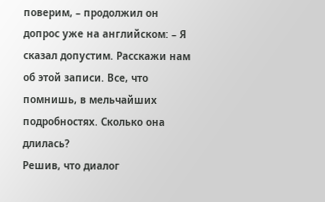поверим, – продолжил он допрос уже на английском: – Я сказал допустим. Расскажи нам об этой записи. Все, что помнишь, в мельчайших подробностях. Сколько она длилась?
Решив, что диалог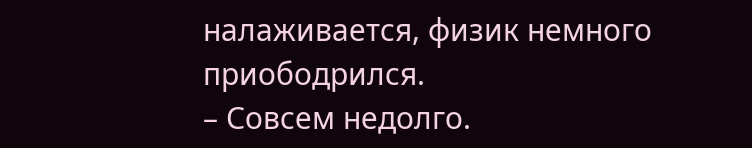налаживается, физик немного приободрился.
– Совсем недолго.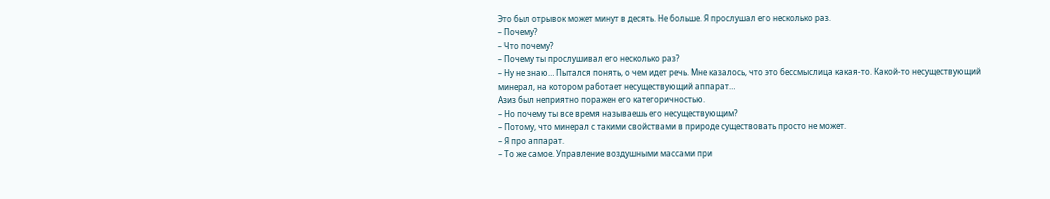Это был отрывок может минут в десять. Не больше. Я прослушал его несколько раз.
– Почему?
– Что почему?
– Почему ты прослушивал его несколько раз?
– Ну не знаю… Пытался понять, о чем идет речь. Мне казалось, что это бессмыслица какая-то. Какой-то несуществующий минерал, на котором работает несуществующий аппарат…
Азиз был неприятно поражен его категоричностью.
– Но почему ты все время называешь его несуществующим?
– Потому, что минерал с такими свойствами в природе существовать просто не может.
– Я про аппарат.
– То же самое. Управление воздушными массами при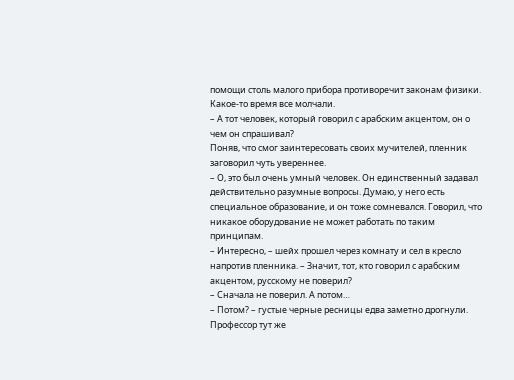помощи столь малого прибора противоречит законам физики.
Какое-то время все молчали.
– А тот человек, который говорил с арабским акцентом, он о чем он спрашивал?
Поняв, что смог заинтересовать своих мучителей, пленник заговорил чуть увереннее.
– О, это был очень умный человек. Он единственный задавал действительно разумные вопросы. Думаю, у него есть специальное образование, и он тоже сомневался. Говорил, что никакое оборудование не может работать по таким принципам.
– Интересно, – шейх прошел через комнату и сел в кресло напротив пленника. – Значит, тот, кто говорил с арабским акцентом, русскому не поверил?
– Сначала не поверил. А потом…
– Потом? – густые черные ресницы едва заметно дрогнули.
Профессор тут же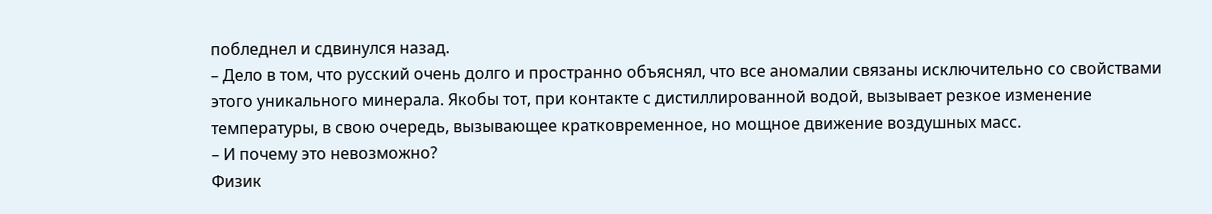побледнел и сдвинулся назад.
– Дело в том, что русский очень долго и пространно объяснял, что все аномалии связаны исключительно со свойствами этого уникального минерала. Якобы тот, при контакте с дистиллированной водой, вызывает резкое изменение температуры, в свою очередь, вызывающее кратковременное, но мощное движение воздушных масс.
– И почему это невозможно?
Физик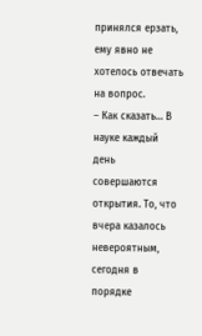принялся ерзать, ему явно не хотелось отвечать на вопрос.
– Как сказать… В науке каждый день совершаются открытия. То, что вчера казалось невероятным, сегодня в порядке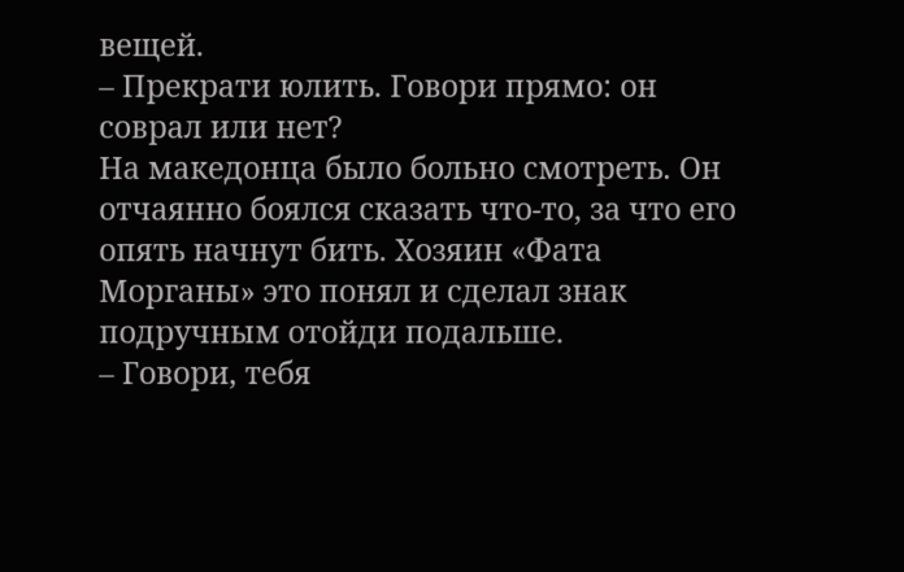вещей.
– Прекрати юлить. Говори прямо: он соврал или нет?
На македонца было больно смотреть. Он отчаянно боялся сказать что-то, за что его опять начнут бить. Хозяин «Фата Морганы» это понял и сделал знак подручным отойди подальше.
– Говори, тебя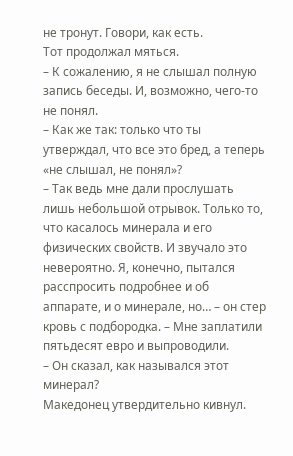не тронут. Говори, как есть.
Тот продолжал мяться.
– К сожалению, я не слышал полную запись беседы. И, возможно, чего-то не понял.
– Как же так: только что ты утверждал, что все это бред, а теперь «не слышал, не понял»?
– Так ведь мне дали прослушать лишь небольшой отрывок. Только то, что касалось минерала и его физических свойств. И звучало это невероятно. Я, конечно, пытался расспросить подробнее и об аппарате, и о минерале, но… – он стер кровь с подбородка. – Мне заплатили пятьдесят евро и выпроводили.
– Он сказал, как назывался этот минерал?
Македонец утвердительно кивнул.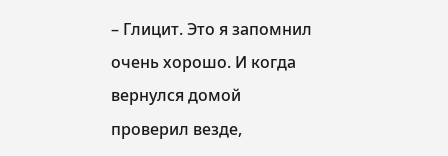– Глицит. Это я запомнил очень хорошо. И когда вернулся домой проверил везде,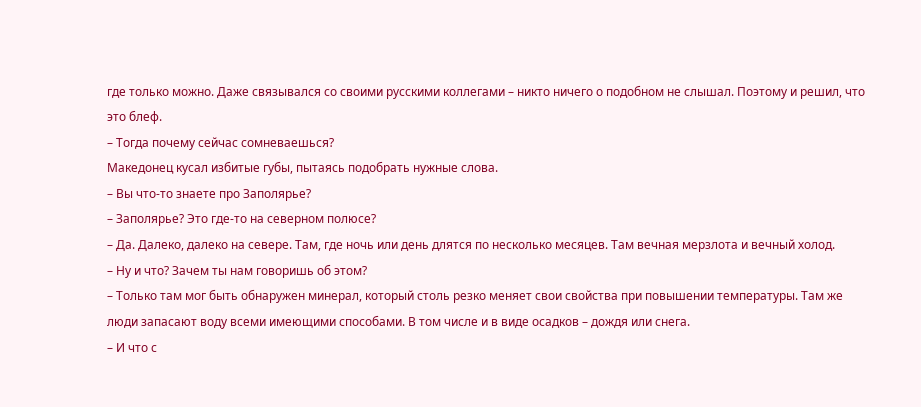где только можно. Даже связывался со своими русскими коллегами – никто ничего о подобном не слышал. Поэтому и решил, что это блеф.
– Тогда почему сейчас сомневаешься?
Македонец кусал избитые губы, пытаясь подобрать нужные слова.
– Вы что-то знаете про Заполярье?
– Заполярье? Это где-то на северном полюсе?
– Да. Далеко, далеко на севере. Там, где ночь или день длятся по несколько месяцев. Там вечная мерзлота и вечный холод.
– Ну и что? Зачем ты нам говоришь об этом?
– Только там мог быть обнаружен минерал, который столь резко меняет свои свойства при повышении температуры. Там же люди запасают воду всеми имеющими способами. В том числе и в виде осадков – дождя или снега.
– И что с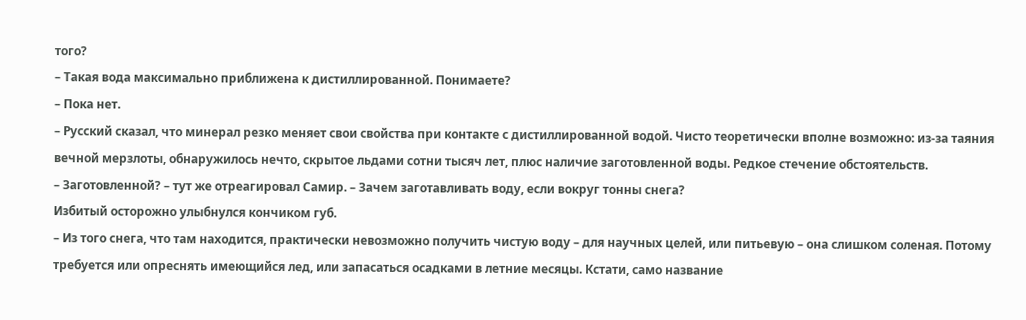того?
– Такая вода максимально приближена к дистиллированной. Понимаете?
– Пока нет.
– Русский сказал, что минерал резко меняет свои свойства при контакте с дистиллированной водой. Чисто теоретически вполне возможно: из-за таяния вечной мерзлоты, обнаружилось нечто, скрытое льдами сотни тысяч лет, плюс наличие заготовленной воды. Редкое стечение обстоятельств.
– Заготовленной? – тут же отреагировал Самир. – Зачем заготавливать воду, если вокруг тонны снега?
Избитый осторожно улыбнулся кончиком губ.
– Из того снега, что там находится, практически невозможно получить чистую воду – для научных целей, или питьевую – она слишком соленая. Потому требуется или опреснять имеющийся лед, или запасаться осадками в летние месяцы. Кстати, само название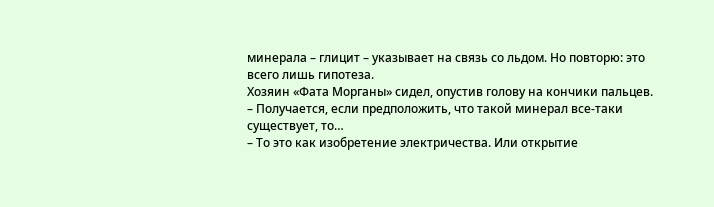минерала – глицит – указывает на связь со льдом. Но повторю: это всего лишь гипотеза.
Хозяин «Фата Морганы» сидел, опустив голову на кончики пальцев.
– Получается, если предположить, что такой минерал все-таки существует, то…
– То это как изобретение электричества. Или открытие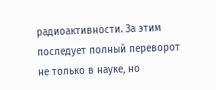радиоактивности. За этим последует полный переворот не только в науке, но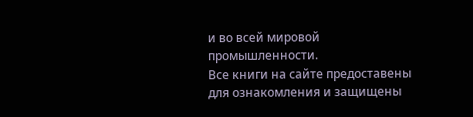и во всей мировой промышленности.
Все книги на сайте предоставены для ознакомления и защищены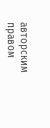авторским правом